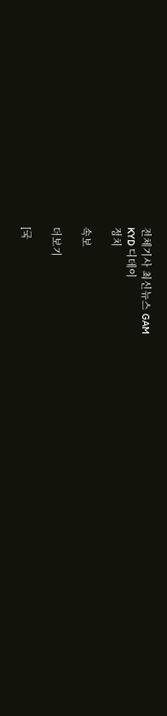전체기사 최신뉴스 GAM
KYD 디데이
정치

속보

더보기

[국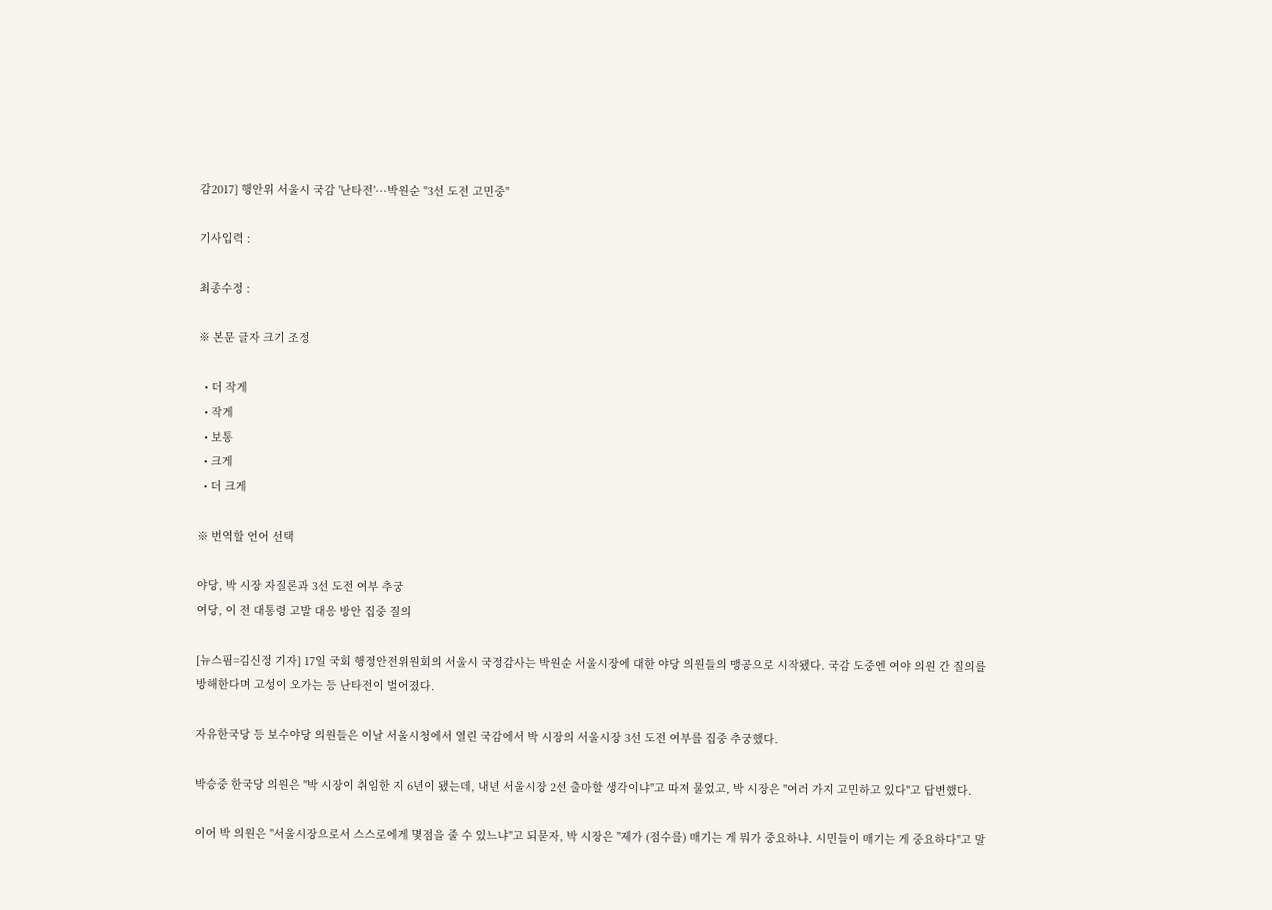감2017] 행안위 서울시 국감 '난타전'···박원순 "3선 도전 고민중"

기사입력 :

최종수정 :

※ 본문 글자 크기 조정

  • 더 작게
  • 작게
  • 보통
  • 크게
  • 더 크게

※ 번역할 언어 선택

야당, 박 시장 자질론과 3선 도전 여부 추궁
여당, 이 전 대통령 고발 대응 방안 집중 질의

[뉴스핌=김신정 기자] 17일 국회 행정안전위원회의 서울시 국정감사는 박원순 서울시장에 대한 야당 의원들의 맹공으로 시작됐다. 국감 도중엔 여야 의원 간 질의를 방해한다며 고성이 오가는 등 난타전이 벌어졌다.

자유한국당 등 보수야당 의원들은 이날 서울시청에서 열린 국감에서 박 시장의 서울시장 3선 도전 여부를 집중 추궁했다.

박승중 한국당 의원은 "박 시장이 취임한 지 6년이 됐는데, 내년 서울시장 2선 출마할 생각이냐"고 따져 물었고, 박 시장은 "여러 가지 고민하고 있다"고 답변했다.

이어 박 의원은 "서울시장으로서 스스로에게 몇점을 줄 수 있느냐"고 되묻자, 박 시장은 "제가 (점수를) 매기는 게 뭐가 중요하냐. 시민들이 매기는 게 중요하다"고 말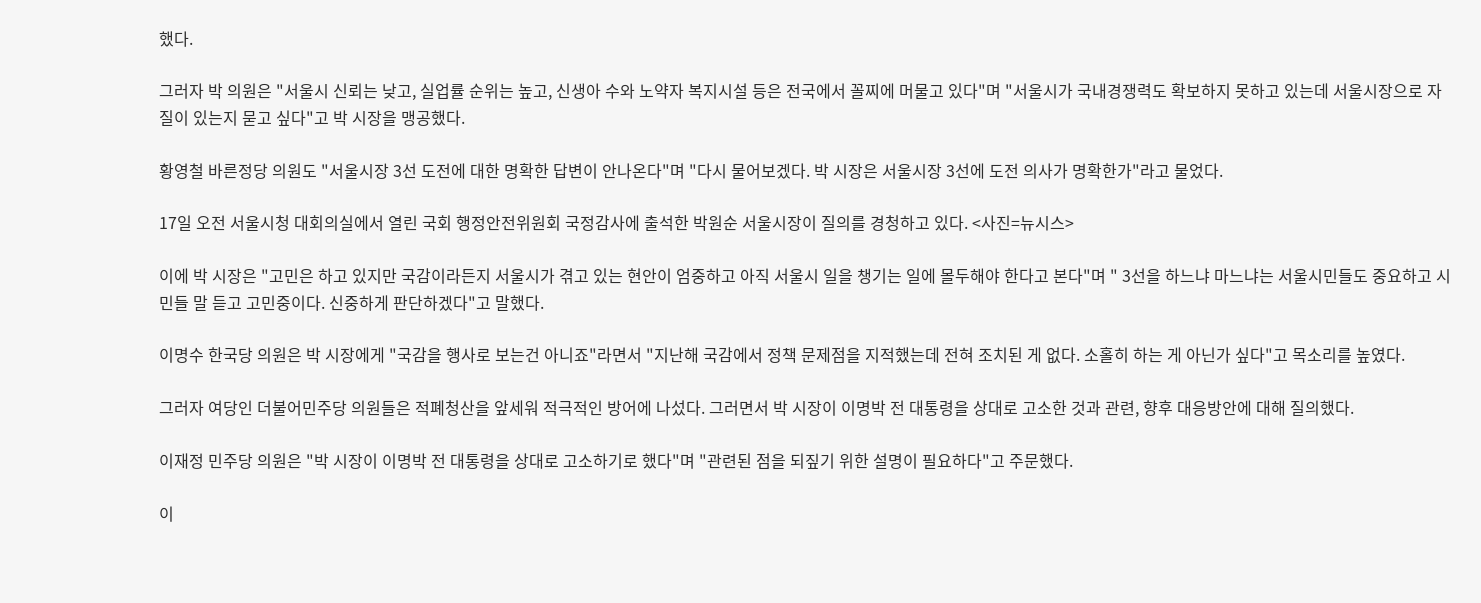했다.

그러자 박 의원은 "서울시 신뢰는 낮고, 실업률 순위는 높고, 신생아 수와 노약자 복지시설 등은 전국에서 꼴찌에 머물고 있다"며 "서울시가 국내경쟁력도 확보하지 못하고 있는데 서울시장으로 자질이 있는지 묻고 싶다"고 박 시장을 맹공했다.

황영철 바른정당 의원도 "서울시장 3선 도전에 대한 명확한 답변이 안나온다"며 "다시 물어보겠다. 박 시장은 서울시장 3선에 도전 의사가 명확한가"라고 물었다.

17일 오전 서울시청 대회의실에서 열린 국회 행정안전위원회 국정감사에 출석한 박원순 서울시장이 질의를 경청하고 있다. <사진=뉴시스>

이에 박 시장은 "고민은 하고 있지만 국감이라든지 서울시가 겪고 있는 현안이 엄중하고 아직 서울시 일을 챙기는 일에 몰두해야 한다고 본다"며 " 3선을 하느냐 마느냐는 서울시민들도 중요하고 시민들 말 듣고 고민중이다. 신중하게 판단하겠다"고 말했다.

이명수 한국당 의원은 박 시장에게 "국감을 행사로 보는건 아니죠"라면서 "지난해 국감에서 정책 문제점을 지적했는데 전혀 조치된 게 없다. 소홀히 하는 게 아닌가 싶다"고 목소리를 높였다.

그러자 여당인 더불어민주당 의원들은 적폐청산을 앞세워 적극적인 방어에 나섰다. 그러면서 박 시장이 이명박 전 대통령을 상대로 고소한 것과 관련, 향후 대응방안에 대해 질의했다.

이재정 민주당 의원은 "박 시장이 이명박 전 대통령을 상대로 고소하기로 했다"며 "관련된 점을 되짚기 위한 설명이 필요하다"고 주문했다.

이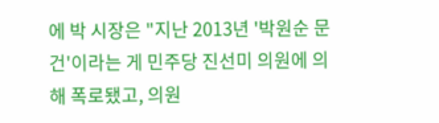에 박 시장은 "지난 2013년 '박원순 문건'이라는 게 민주당 진선미 의원에 의해 폭로됐고, 의원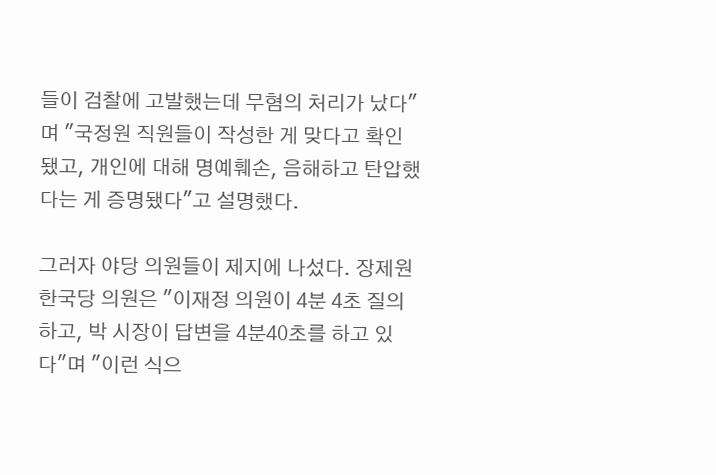들이 검찰에 고발했는데 무혐의 처리가 났다"며 "국정원 직원들이 작성한 게 맞다고 확인됐고, 개인에 대해 명예훼손, 음해하고 탄압했다는 게 증명됐다"고 설명했다.

그러자 야당 의원들이 제지에 나섰다. 장제원 한국당 의원은 "이재정 의원이 4분 4초 질의하고, 박 시장이 답변을 4분40초를 하고 있다"며 "이런 식으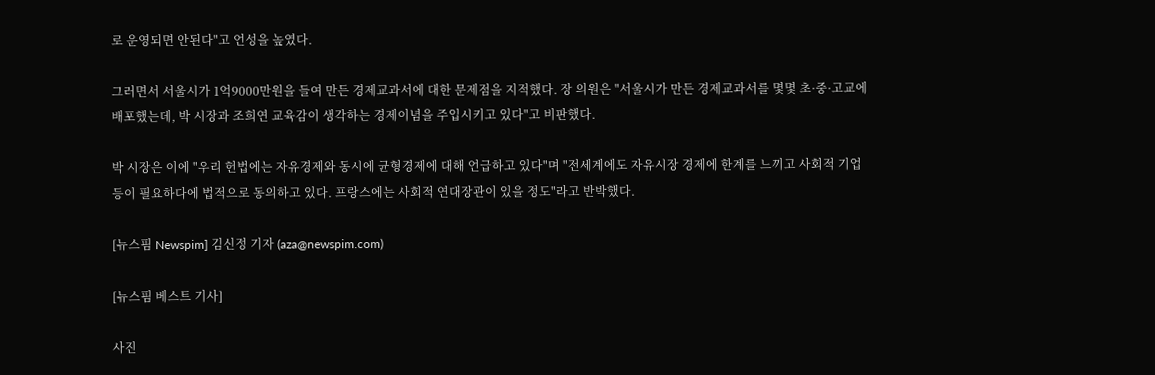로 운영되면 안된다"고 언성을 높였다.

그러면서 서울시가 1억9000만원을 들여 만든 경제교과서에 대한 문제점을 지적했다. 장 의원은 "서울시가 만든 경제교과서를 몇몇 초·중·고교에 배포했는데, 박 시장과 조희연 교육감이 생각하는 경제이념을 주입시키고 있다"고 비판했다.

박 시장은 이에 "우리 헌법에는 자유경제와 동시에 균형경제에 대해 언급하고 있다"며 "전세계에도 자유시장 경제에 한계를 느끼고 사회적 기업 등이 필요하다에 법적으로 동의하고 있다. 프랑스에는 사회적 연대장관이 있을 정도"라고 반박했다.

[뉴스핌 Newspim] 김신정 기자 (aza@newspim.com)

[뉴스핌 베스트 기사]

사진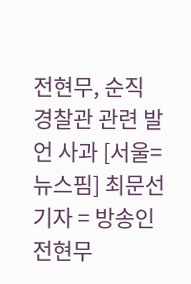전현무, 순직 경찰관 관련 발언 사과 [서울=뉴스핌] 최문선 기자 = 방송인 전현무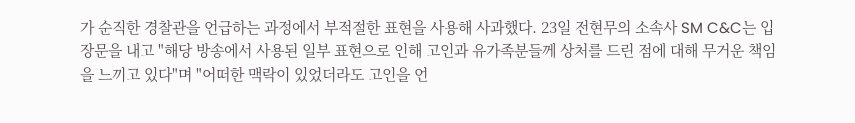가 순직한 경찰관을 언급하는 과정에서 부적절한 표현을 사용해 사과했다. 23일 전현무의 소속사 SM C&C는 입장문을 내고 "해당 방송에서 사용된 일부 표현으로 인해 고인과 유가족분들께 상처를 드린 점에 대해 무거운 책임을 느끼고 있다"며 "어떠한 맥락이 있었더라도 고인을 언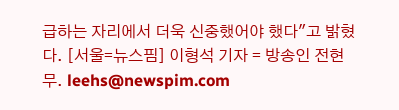급하는 자리에서 더욱 신중했어야 했다"고 밝혔다. [서울=뉴스핌] 이형석 기자 = 방송인 전현무. leehs@newspim.com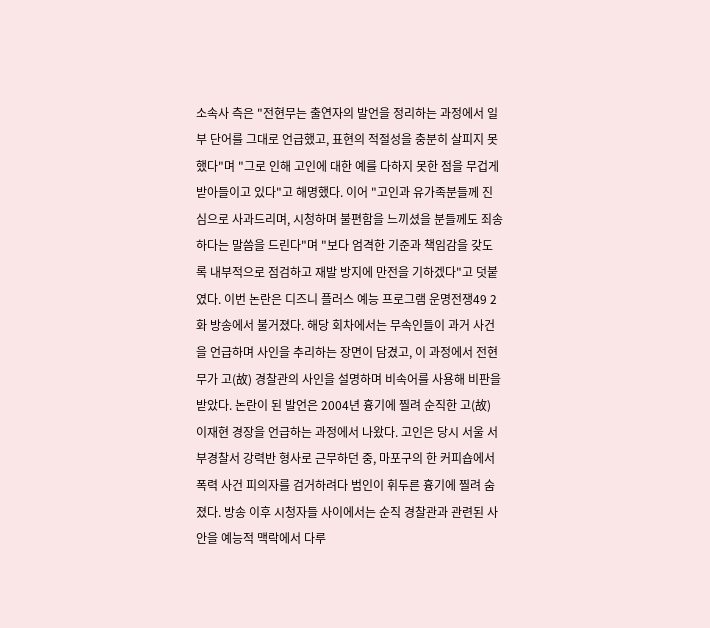소속사 측은 "전현무는 출연자의 발언을 정리하는 과정에서 일부 단어를 그대로 언급했고, 표현의 적절성을 충분히 살피지 못했다"며 "그로 인해 고인에 대한 예를 다하지 못한 점을 무겁게 받아들이고 있다"고 해명했다. 이어 "고인과 유가족분들께 진심으로 사과드리며, 시청하며 불편함을 느끼셨을 분들께도 죄송하다는 말씀을 드린다"며 "보다 엄격한 기준과 책임감을 갖도록 내부적으로 점검하고 재발 방지에 만전을 기하겠다"고 덧붙였다. 이번 논란은 디즈니 플러스 예능 프로그램 운명전쟁49 2화 방송에서 불거졌다. 해당 회차에서는 무속인들이 과거 사건을 언급하며 사인을 추리하는 장면이 담겼고, 이 과정에서 전현무가 고(故) 경찰관의 사인을 설명하며 비속어를 사용해 비판을 받았다. 논란이 된 발언은 2004년 흉기에 찔려 순직한 고(故) 이재현 경장을 언급하는 과정에서 나왔다. 고인은 당시 서울 서부경찰서 강력반 형사로 근무하던 중, 마포구의 한 커피숍에서 폭력 사건 피의자를 검거하려다 범인이 휘두른 흉기에 찔려 숨졌다. 방송 이후 시청자들 사이에서는 순직 경찰관과 관련된 사안을 예능적 맥락에서 다루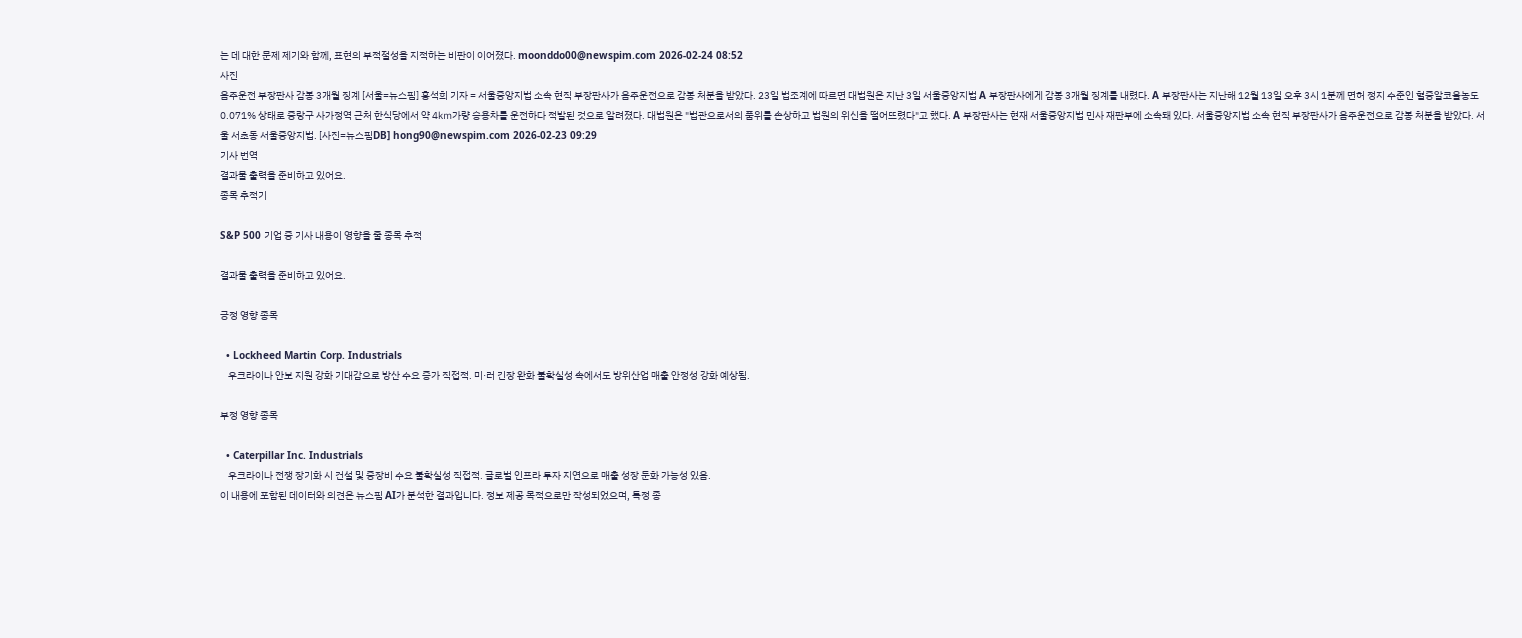는 데 대한 문제 제기와 함께, 표현의 부적절성을 지적하는 비판이 이어졌다. moonddo00@newspim.com 2026-02-24 08:52
사진
음주운전 부장판사 감봉 3개월 징계 [서울=뉴스핌] 홍석희 기자 = 서울중앙지법 소속 현직 부장판사가 음주운전으로 감봉 처분을 받았다. 23일 법조계에 따르면 대법원은 지난 3일 서울중앙지법 A 부장판사에게 감봉 3개월 징계를 내렸다. A 부장판사는 지난해 12월 13일 오후 3시 1분께 면허 정지 수준인 혈중알코올농도 0.071% 상태로 중랑구 사가정역 근처 한식당에서 약 4㎞가량 승용차를 운전하다 적발된 것으로 알려졌다. 대법원은 "법관으로서의 품위를 손상하고 법원의 위신을 떨어뜨렸다"고 했다. A 부장판사는 현재 서울중앙지법 민사 재판부에 소속돼 있다. 서울중앙지법 소속 현직 부장판사가 음주운전으로 감봉 처분을 받았다. 서울 서초동 서울중앙지법. [사진=뉴스핌DB] hong90@newspim.com 2026-02-23 09:29
기사 번역
결과물 출력을 준비하고 있어요.
종목 추적기

S&P 500 기업 중 기사 내용이 영향을 줄 종목 추적

결과물 출력을 준비하고 있어요.

긍정 영향 종목

  • Lockheed Martin Corp. Industrials
    우크라이나 안보 지원 강화 기대감으로 방산 수요 증가 직접적. 미·러 긴장 완화 불확실성 속에서도 방위산업 매출 안정성 강화 예상됨.

부정 영향 종목

  • Caterpillar Inc. Industrials
    우크라이나 전쟁 장기화 시 건설 및 중장비 수요 불확실성 직접적. 글로벌 인프라 투자 지연으로 매출 성장 둔화 가능성 있음.
이 내용에 포함된 데이터와 의견은 뉴스핌 AI가 분석한 결과입니다. 정보 제공 목적으로만 작성되었으며, 특정 종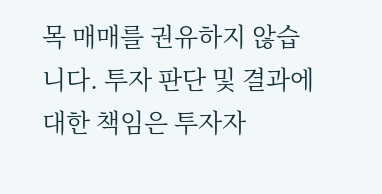목 매매를 권유하지 않습니다. 투자 판단 및 결과에 대한 책임은 투자자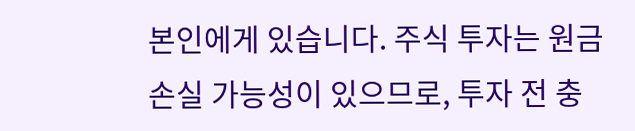본인에게 있습니다. 주식 투자는 원금 손실 가능성이 있으므로, 투자 전 충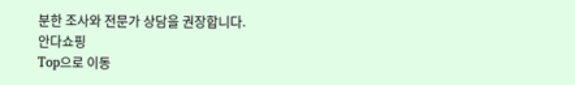분한 조사와 전문가 상담을 권장합니다.
안다쇼핑
Top으로 이동